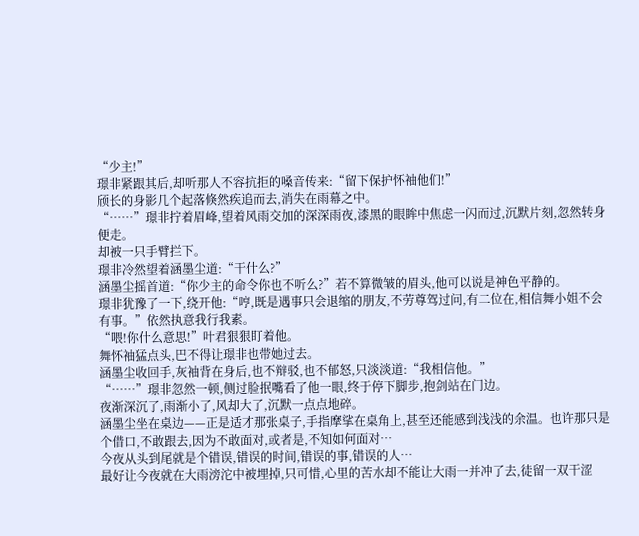“少主!”
璟非紧跟其后,却听那人不容抗拒的嗓音传来:“留下保护怀袖他们!”
颀长的身影几个起落倏然疾追而去,消失在雨幕之中。
“……”璟非拧着眉峰,望着风雨交加的深深雨夜,漆黑的眼眸中焦虑一闪而过,沉默片刻,忽然转身便走。
却被一只手臂拦下。
璟非冷然望着涵墨尘道:“干什么?”
涵墨尘摇首道:“你少主的命令你也不听么?”若不算微皱的眉头,他可以说是神色平静的。
璟非犹豫了一下,绕开他:“哼,既是遇事只会退缩的朋友,不劳尊驾过问,有二位在,相信舞小姐不会有事。”依然执意我行我素。
“喂!你什么意思!”叶君狠狠盯着他。
舞怀袖猛点头,巴不得让璟非也带她过去。
涵墨尘收回手,灰袖背在身后,也不辩驳,也不郁怒,只淡淡道:“我相信他。”
“……”璟非忽然一顿,侧过脸抿嘴看了他一眼,终于停下脚步,抱剑站在门边。
夜渐深沉了,雨渐小了,风却大了,沉默一点点地碎。
涵墨尘坐在桌边——正是适才那张桌子,手指摩挲在桌角上,甚至还能感到浅浅的余温。也许那只是个借口,不敢跟去,因为不敢面对,或者是,不知如何面对…
今夜从头到尾就是个错误,错误的时间,错误的事,错误的人…
最好让今夜就在大雨滂沱中被埋掉,只可惜,心里的苦水却不能让大雨一并冲了去,徒留一双干涩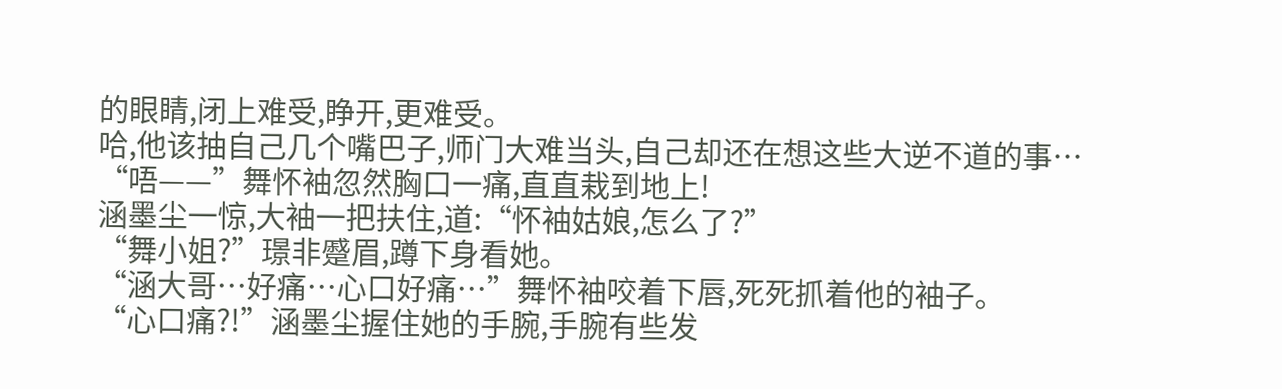的眼睛,闭上难受,睁开,更难受。
哈,他该抽自己几个嘴巴子,师门大难当头,自己却还在想这些大逆不道的事…
“唔——”舞怀袖忽然胸口一痛,直直栽到地上!
涵墨尘一惊,大袖一把扶住,道:“怀袖姑娘,怎么了?”
“舞小姐?”璟非蹙眉,蹲下身看她。
“涵大哥…好痛…心口好痛…”舞怀袖咬着下唇,死死抓着他的袖子。
“心口痛?!”涵墨尘握住她的手腕,手腕有些发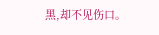黑,却不见伤口。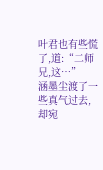叶君也有些慌了,道:“二师兄,这…”
涵墨尘渡了一些真气过去,却宛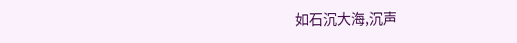如石沉大海,沉声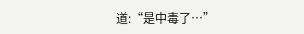道:“是中毒了…”